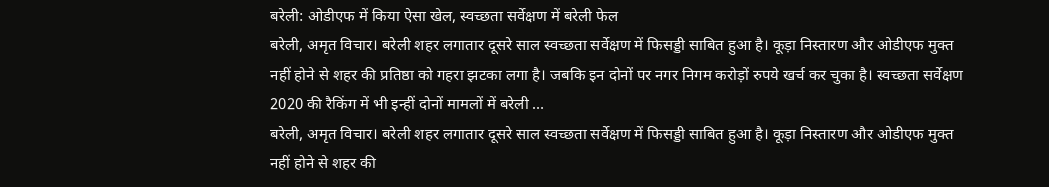बरेली: ओडीएफ में किया ऐसा खेल, स्वच्छता सर्वेक्षण में बरेली फेल
बरेली, अमृत विचार। बरेली शहर लगातार दूसरे साल स्वच्छता सर्वेक्षण में फिसड्डी साबित हुआ है। कूड़ा निस्तारण और ओडीएफ मुक्त नहीं होने से शहर की प्रतिष्ठा को गहरा झटका लगा है। जबकि इन दोनों पर नगर निगम करोड़ों रुपये खर्च कर चुका है। स्वच्छता सर्वेक्षण 2020 की रैकिंग में भी इन्हीं दोनों मामलों में बरेली …
बरेली, अमृत विचार। बरेली शहर लगातार दूसरे साल स्वच्छता सर्वेक्षण में फिसड्डी साबित हुआ है। कूड़ा निस्तारण और ओडीएफ मुक्त नहीं होने से शहर की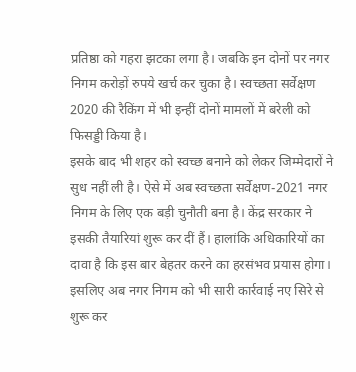प्रतिष्ठा को गहरा झटका लगा है। जबकि इन दोनों पर नगर निगम करोड़ों रुपये खर्च कर चुका है। स्वच्छता सर्वेक्षण 2020 की रैकिंग में भी इन्हीं दोनों मामलों में बरेली को फिसड्डी किया है।
इसके बाद भी शहर को स्वच्छ बनाने को लेकर जिम्मेदारों ने सुध नहीं ली है। ऐसे में अब स्वच्छता सर्वेक्षण-2021 नगर निगम के लिए एक बड़ी चुनौती बना है। केंद्र सरकार ने इसकी तैयारियां शुरू कर दीं हैं। हालांकि अधिकारियों का दावा है कि इस बार बेहतर करने का हरसंभव प्रयास होगा। इसलिए अब नगर निगम को भी सारी कार्रवाई नए सिरे से शुरू कर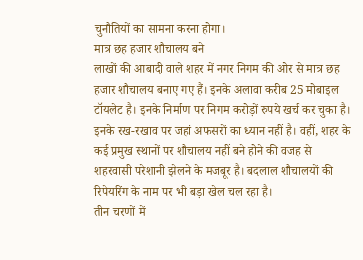चुनौतियों का सामना करना होगा।
मात्र छह हजार शौचालय बने
लाखों की आबादी वाले शहर में नगर निगम की ओर से मात्र छह हजार शौचालय बनाए गए हैं। इनके अलावा करीब 25 मोबाइल टॉयलेट है। इनके निर्माण पर निगम करोड़ों रुपये खर्च कर चुका है। इनके रख-रखाव पर जहां अफसरों का ध्यान नहीं है। वहीं, शहर के कई प्रमुख स्थानों पर शौचालय नहीं बने होने की वजह से शहरवासी परेशानी झेलने के मजबूर है। बदलाल शौचालयों की रिपेयरिंग के नाम पर भी बड़ा खेल चल रहा है।
तीन चरणों में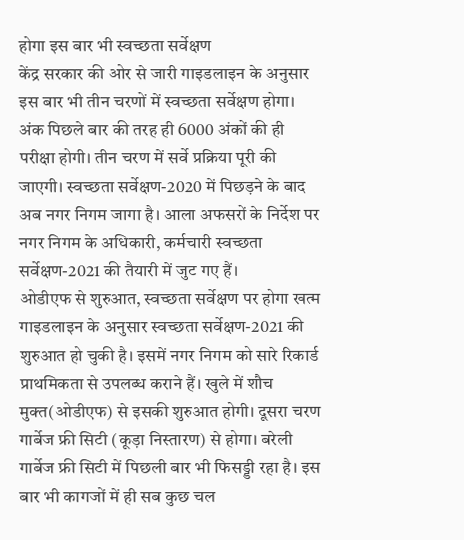होगा इस बार भी स्वच्छता सर्वेक्षण
केंद्र सरकार की ओर से जारी गाइडलाइन के अनुसार इस बार भी तीन चरणों में स्वच्छता सर्वेक्षण होगा। अंक पिछले बार की तरह ही 6000 अंकों की ही परीक्षा होगी। तीन चरण में सर्वे प्रक्रिया पूरी की जाएगी। स्वच्छता सर्वेक्षण-2020 में पिछड़ने के बाद अब नगर निगम जागा है। आला अफसरों के निर्देश पर नगर निगम के अधिकारी, कर्मचारी स्वच्छता सर्वेक्षण-2021 की तैयारी में जुट गए हैं।
ओडीएफ से शुरुआत, स्वच्छता सर्वेक्षण पर होगा खत्म
गाइडलाइन के अनुसार स्वच्छता सर्वेक्षण-2021 की शुरुआत हो चुकी है। इसमें नगर निगम को सारे रिकार्ड प्राथमिकता से उपलब्ध कराने हैं। खुले में शौच मुक्त(ओडीएफ) से इसकी शुरुआत होगी। दूसरा चरण गार्बेज फ्री सिटी (कूड़ा निस्तारण) से होगा। बरेली गार्बेज फ्री सिटी में पिछली बार भी फिसड्डी रहा है। इस बार भी कागजों में ही सब कुछ चल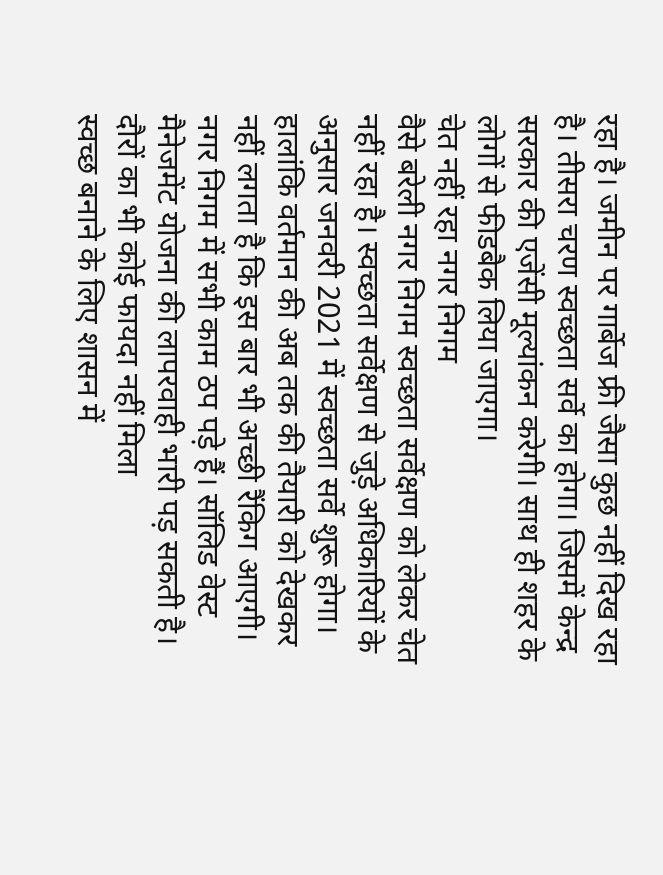रहा है। जमीन पर गार्बेज फ्री जैसा कुछ नहीं दिख रहा है। तीसरा चरण स्वच्छता सर्वे का होगा। जिसमें केन्द्र सरकार की एजेंसी मूल्यांकन करेगी। साथ ही शहर के लोगों से फीडबैक लिया जाएगा।
चेत नहीं रहा नगर निगम
वैसे बरेली नगर निगम स्वच्छता सर्वेक्षण को लेकर चेत नहीं रहा है। स्वच्छता सर्वेक्षण से जुड़े अधिकारियों के अनुसार जनवरी 2021 में स्वच्छता सर्वे शुरू होगा। हालांकि वर्तमान की अब तक की तैयारी को देखकर नहीं लगता है कि इस बार भी अच्छी रैंकिग आएगी। नगर निगम में सभी काम ठप पड़े हैं। सॉलिड वेस्ट मैनेजमेंट योजना की लापरवाही भारी पड़ सकती है।
दौरों का भी कोई फायदा नहीं मिला
स्वच्छ बनाने के लिए शासन में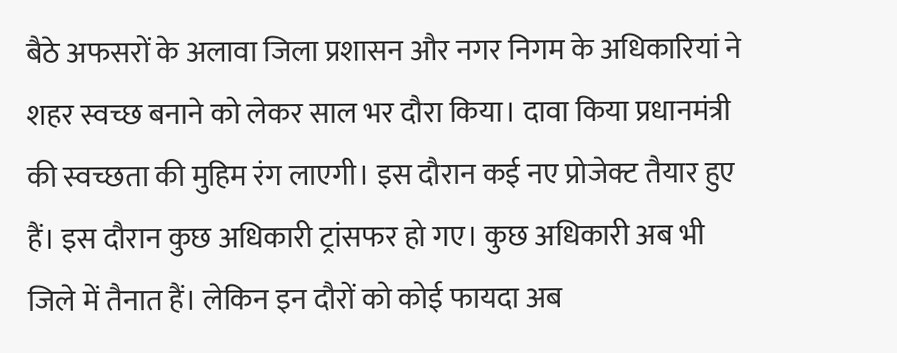बैठे अफसरों के अलावा जिला प्रशासन और नगर निगम के अधिकारियां ने शहर स्वच्छ बनाने को लेकर साल भर दौरा किया। दावा किया प्रधानमंत्री की स्वच्छता की मुहिम रंग लाएगी। इस दौरान कई नए प्रोजेक्ट तैयार हुए हैं। इस दौरान कुछ अधिकारी ट्रांसफर हो गए। कुछ अधिकारी अब भी जिले में तैनात हैं। लेकिन इन दौरों को कोई फायदा अब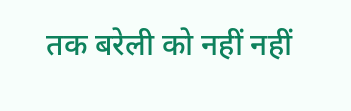तक बरेली को नहीं नहीं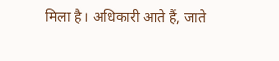मिला है। अधिकारी आते हैं, जाते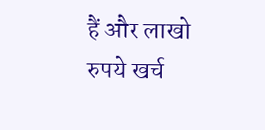हैं और लाखो रुपये खर्च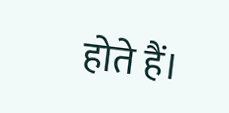होते हैं।